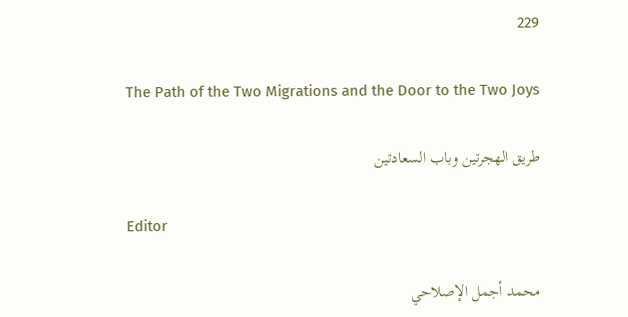229

The Path of the Two Migrations and the Door to the Two Joys

طريق الهجرتين وباب السعادتين

Editor

محمد أجمل الإصلاحي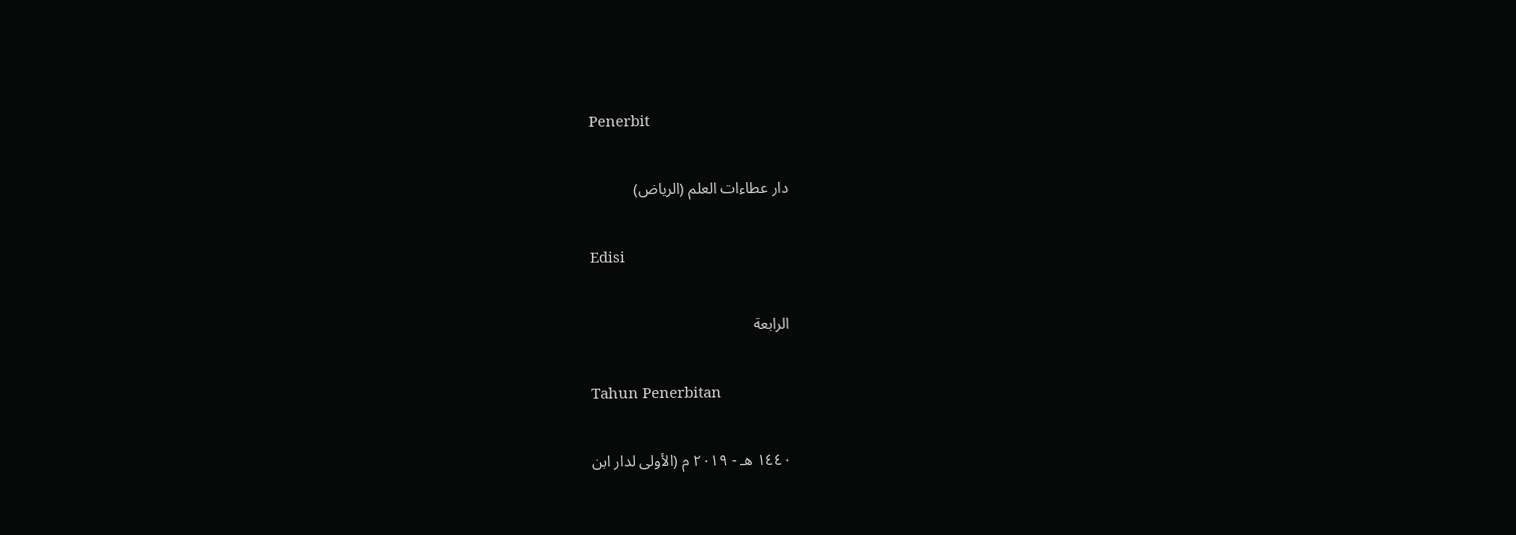Penerbit

دار عطاءات العلم (الرياض)

Edisi

الرابعة

Tahun Penerbitan

١٤٤٠ هـ - ٢٠١٩ م (الأولى لدار ابن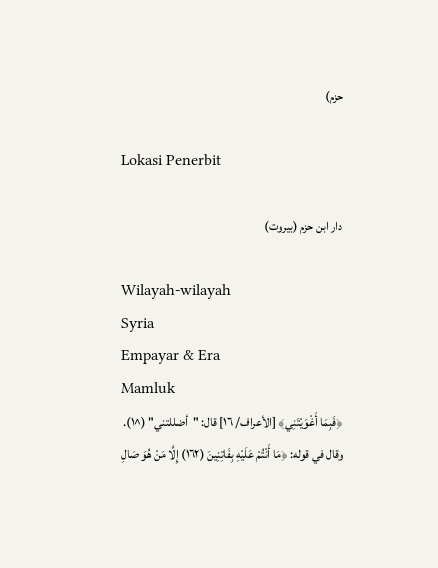حزم)

Lokasi Penerbit

دار ابن حزم (بيروت)

Wilayah-wilayah
Syria
Empayar & Era
Mamluk
﴿فَبِمَا أَغْوَيْتَنِي﴾ [الأعراف/ ١٦] قال: "أضللتني" (^١).
وقال في قوله: ﴿مَا أَنْتُمْ عَلَيْهِ بِفَاتِنِينَ (١٦٢) إِلَّا مَنْ هُوَ صَالِ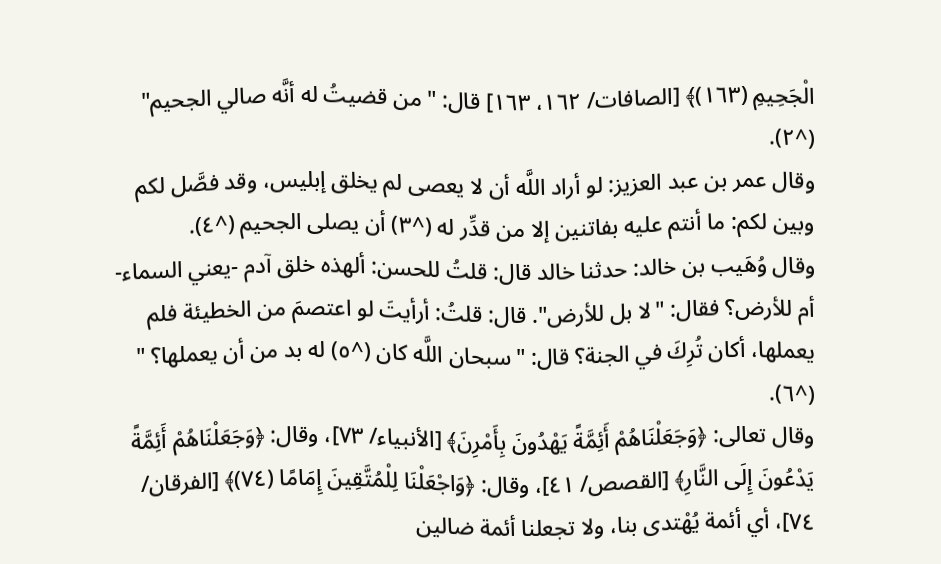الْجَحِيمِ (١٦٣)﴾ [الصافات/ ١٦٢، ١٦٣] قال: "من قضيتُ له أنَّه صالي الجحيم" (^٢).
وقال عمر بن عبد العزيز: لو أراد اللَّه أن لا يعصى لم يخلق إبليس، وقد فصَّل لكم وبين لكم: ما أنتم عليه بفاتنين إلا من قدِّر له (^٣) أن يصلى الجحيم (^٤).
وقال وُهَيب بن خالد: حدثنا خالد قال: قلتُ للحسن: ألهذه خلق آدم -يعني السماء- أم للأرض؟ فقال: "لا بل للأرض". قال: قلتُ: أرأيتَ لو اعتصمَ من الخطيئة فلم يعملها، أكان تُرِكَ في الجنة؟ قال: "سبحان اللَّه كان (^٥) له بد من أن يعملها؟ " (^٦).
وقال تعالى: ﴿وَجَعَلْنَاهُمْ أَئِمَّةً يَهْدُونَ بِأَمْرِنَ﴾ [الأنبياء/ ٧٣]، وقال: ﴿وَجَعَلْنَاهُمْ أَئِمَّةً يَدْعُونَ إِلَى النَّارِ﴾ [القصص/ ٤١]، وقال: ﴿وَاجْعَلْنَا لِلْمُتَّقِينَ إِمَامًا (٧٤)﴾ [الفرقان/ ٧٤]، أي أئمة يُهْتدى بنا، ولا تجعلنا أئمة ضالين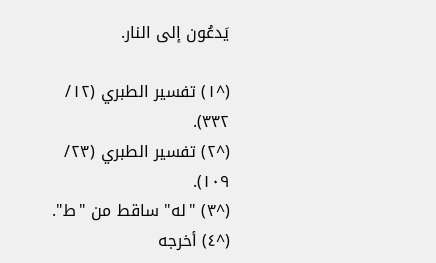يَدعُون إلى النار.

(^١) تفسير الطبري (١٢/ ٣٣٢).
(^٢) تفسير الطبري (٢٣/ ١٠٩).
(^٣) "له" ساقط من "ط".
(^٤) أخرجه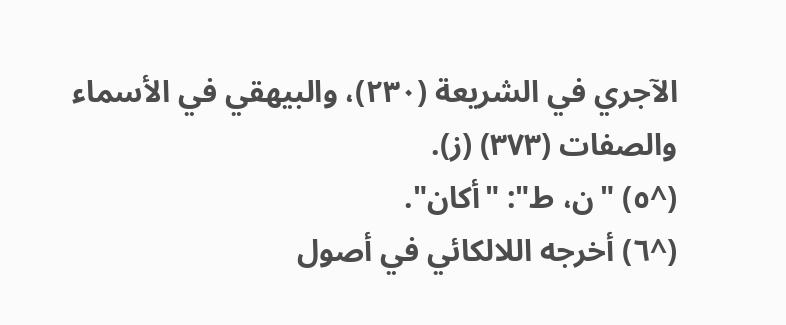الآجري في الشريعة (٢٣٠)، والبيهقي في الأسماء والصفات (٣٧٣) (ز).
(^٥) "ن، ط": "أكان".
(^٦) أخرجه اللالكائي في أصول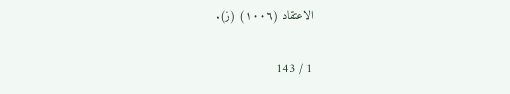الاعتقاد (١٠٠٦) (ز).

1 / 143